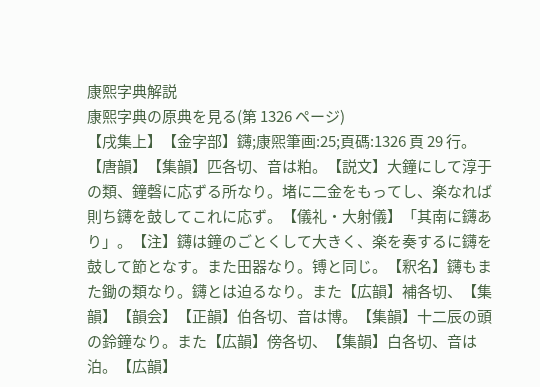康熙字典解説
康熙字典の原典を見る(第 1326 ページ)
【戌集上】【金字部】鑮;康煕筆画:25;頁碼:1326 頁 29 行。【唐韻】【集韻】匹各切、音は粕。【説文】大鐘にして淳于の類、鐘磬に応ずる所なり。堵に二金をもってし、楽なれば則ち鑮を鼓してこれに応ず。【儀礼・大射儀】「其南に鑮あり」。【注】鑮は鐘のごとくして大きく、楽を奏するに鑮を鼓して節となす。また田器なり。镈と同じ。【釈名】鑮もまた鋤の類なり。鑮とは迫るなり。また【広韻】補各切、【集韻】【韻会】【正韻】伯各切、音は博。【集韻】十二辰の頭の鈴鐘なり。また【広韻】傍各切、【集韻】白各切、音は泊。【広韻】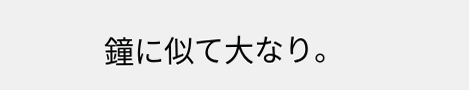鐘に似て大なり。